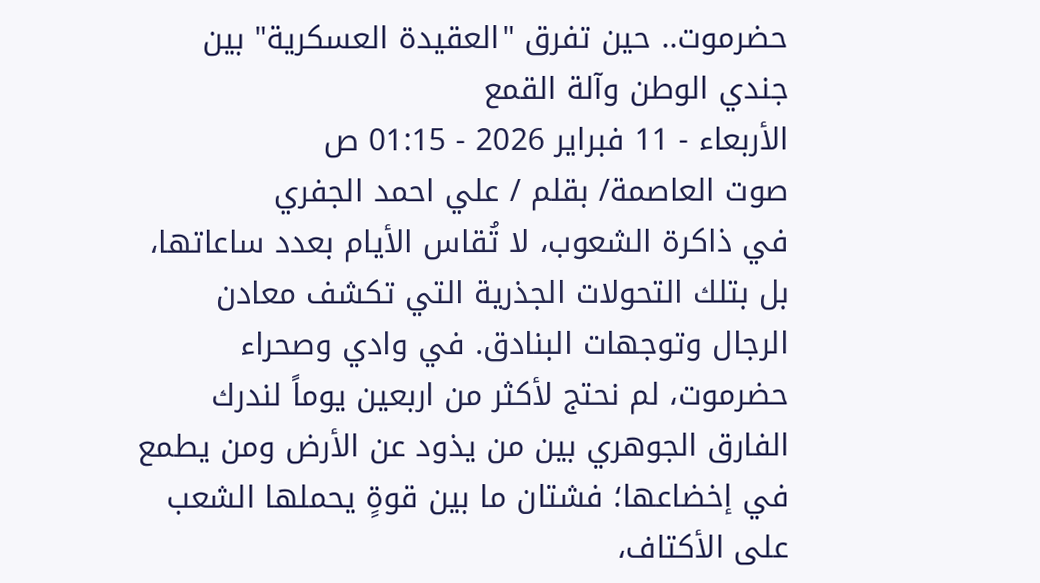حضرموت.. حين تفرق "العقيدة العسكرية" بين جندي الوطن وآلة القمع
الأربعاء - 11 فبراير 2026 - 01:15 ص
صوت العاصمة/ بقلم / علي احمد الجفري
في ذاكرة الشعوب، لا تُقاس الأيام بعدد ساعاتها، بل بتلك التحولات الجذرية التي تكشف معادن الرجال وتوجهات البنادق. في وادي وصحراء حضرموت، لم نحتج لأكثر من اربعين يوماً لندرك الفارق الجوهري بين من يذود عن الأرض ومن يطمع في إخضاعها؛ فشتان ما بين قوةٍ يحملها الشعب على الأكتاف،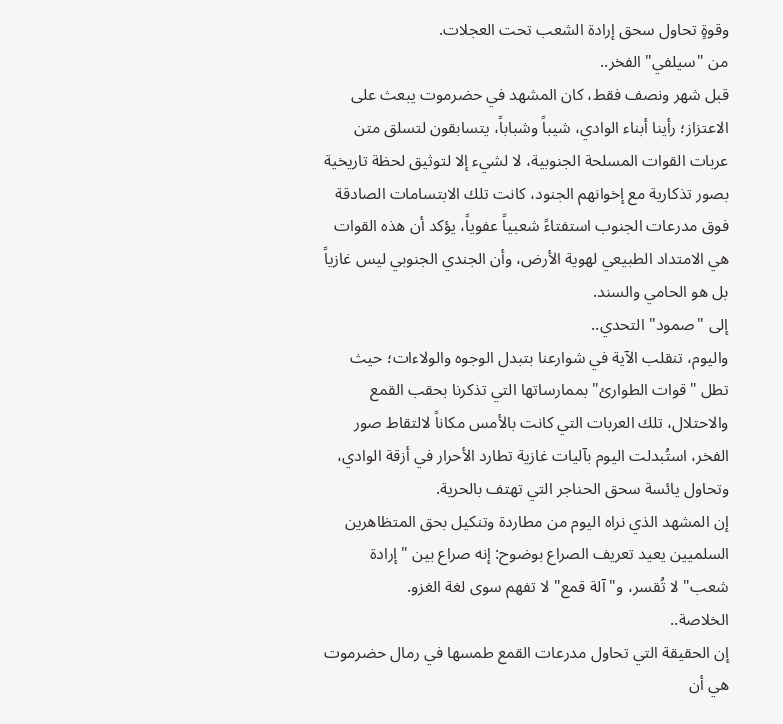وقوةٍ تحاول سحق إرادة الشعب تحت العجلات.
من "سيلفي" الفخر..
قبل شهر ونصف فقط، كان المشهد في حضرموت يبعث على الاعتزاز؛ رأينا أبناء الوادي، شيباً وشباباً، يتسابقون لتسلق متن عربات القوات المسلحة الجنوبية، لا لشيء إلا لتوثيق لحظة تاريخية بصور تذكارية مع إخوانهم الجنود، كانت تلك الابتسامات الصادقة فوق مدرعات الجنوب استفتاءً شعبياً عفوياً، يؤكد أن هذه القوات هي الامتداد الطبيعي لهوية الأرض، وأن الجندي الجنوبي ليس غازياً بل هو الحامي والسند.
إلى "صمود" التحدي..
واليوم، تنقلب الآية في شوارعنا بتبدل الوجوه والولاءات؛ حيث تطل "قوات الطوارئ" بممارساتها التي تذكرنا بحقب القمع والاحتلال، تلك العربات التي كانت بالأمس مكاناً لالتقاط صور الفخر، استُبدلت اليوم بآليات غازية تطارد الأحرار في أزقة الوادي، وتحاول يائسة سحق الحناجر التي تهتف بالحرية.
إن المشهد الذي نراه اليوم من مطاردة وتنكيل بحق المتظاهرين السلميين يعيد تعريف الصراع بوضوح: إنه صراع بين "إرادة شعب" لا تُقسر، و"آلة قمع" لا تفهم سوى لغة الغزو.
الخلاصة..
إن الحقيقة التي تحاول مدرعات القمع طمسها في رمال حضرموت هي أن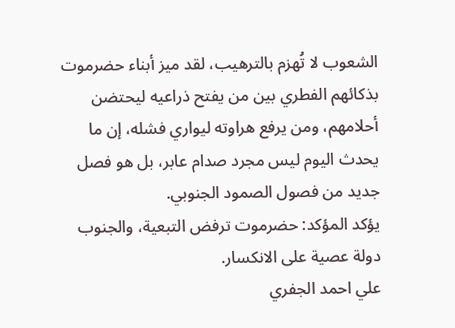الشعوب لا تُهزم بالترهيب، لقد ميز أبناء حضرموت بذكائهم الفطري بين من يفتح ذراعيه ليحتضن أحلامهم، ومن يرفع هراوته ليواري فشله، إن ما يحدث اليوم ليس مجرد صدام عابر، بل هو فصل جديد من فصول الصمود الجنوبي.
يؤكد المؤكد: حضرموت ترفض التبعية، والجنوب دولة عصية على الانكسار.
علي احمد الجفري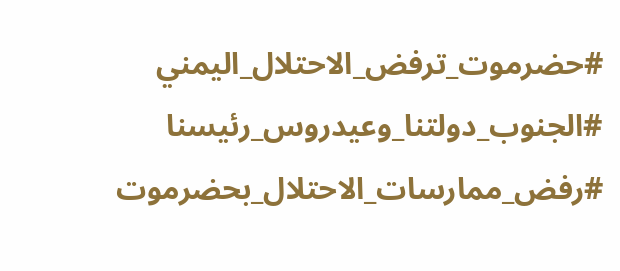#حضرموت_ترفض_الاحتلال_اليمني
#الجنوب_دولتنا_وعيدروس_رئيسنا
#رفض_ممارسات_الاحتلال_بحضرموت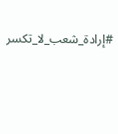#إرادة_شعب_لا_تكسر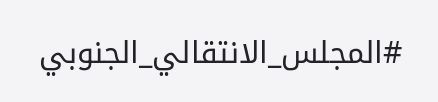#المجلس_الانتقالي_الجنوبي